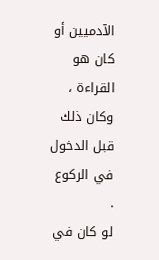الآدميين أو كان هو القراءة ، وكان ذلك قبل الدخول في الركوع .
لو كان في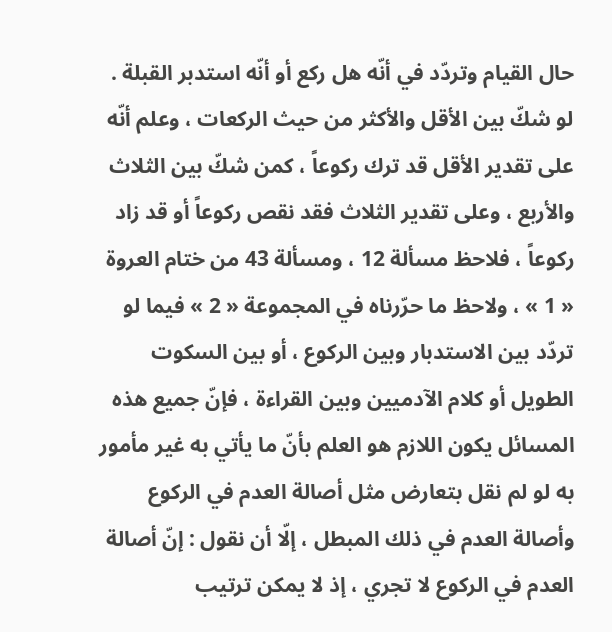حال القيام وتردّد في أنّه هل ركع أو أنّه استدبر القبلة .
لو شكّ بين الأقل والأكثر من حيث الركعات ، وعلم أنّه على تقدير الأقل قد ترك ركوعاً ، كمن شكّ بين الثلاث والأربع ، وعلى تقدير الثلاث فقد نقص ركوعاً أو قد زاد ركوعاً ، فلاحظ مسألة 12 ، ومسألة 43 من ختام العروة « 1 » ، ولاحظ ما حرّرناه في المجموعة « 2 » فيما لو تردّد بين الاستدبار وبين الركوع ، أو بين السكوت الطويل أو كلام الآدميين وبين القراءة ، فإنّ جميع هذه المسائل يكون اللازم هو العلم بأنّ ما يأتي به غير مأمور به لو لم نقل بتعارض مثل أصالة العدم في الركوع وأصالة العدم في ذلك المبطل ، إلّا أن نقول : إنّ أصالة العدم في الركوع لا تجري ، إذ لا يمكن ترتيب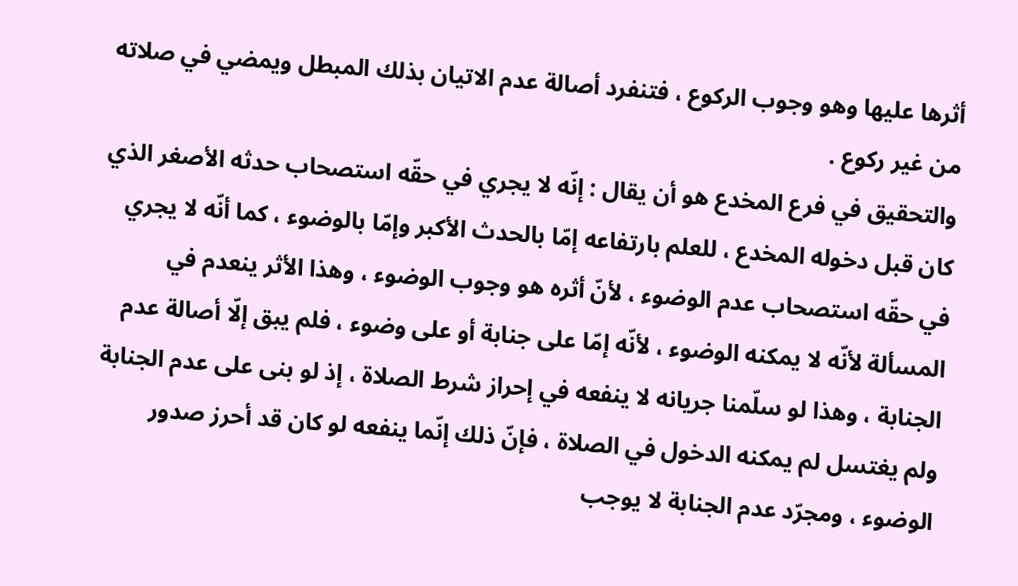أثرها عليها وهو وجوب الركوع ، فتنفرد أصالة عدم الاتيان بذلك المبطل ويمضي في صلاته من غير ركوع .
والتحقيق في فرع المخدع هو أن يقال : إنّه لا يجري في حقّه استصحاب حدثه الأصغر الذي كان قبل دخوله المخدع ، للعلم بارتفاعه إمّا بالحدث الأكبر وإمّا بالوضوء ، كما أنّه لا يجري في حقّه استصحاب عدم الوضوء ، لأنّ أثره هو وجوب الوضوء ، وهذا الأثر ينعدم في المسألة لأنّه لا يمكنه الوضوء ، لأنّه إمّا على جنابة أو على وضوء ، فلم يبق إلّا أصالة عدم الجنابة ، وهذا لو سلّمنا جريانه لا ينفعه في إحراز شرط الصلاة ، إذ لو بنى على عدم الجنابة ولم يغتسل لم يمكنه الدخول في الصلاة ، فإنّ ذلك إنّما ينفعه لو كان قد أحرز صدور الوضوء ، ومجرّد عدم الجنابة لا يوجب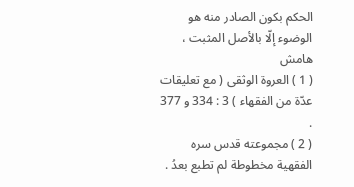الحكم بكون الصادر منه هو الوضوء إلّا بالأصل المثبت ،
هامش
( 1 ) العروة الوثقى ( مع تعليقات عدّة من الفقهاء ) 3 : 334 و 377 .
( 2 ) مجموعته قدس سره الفقهية مخطوطة لم تطبع بعدُ .